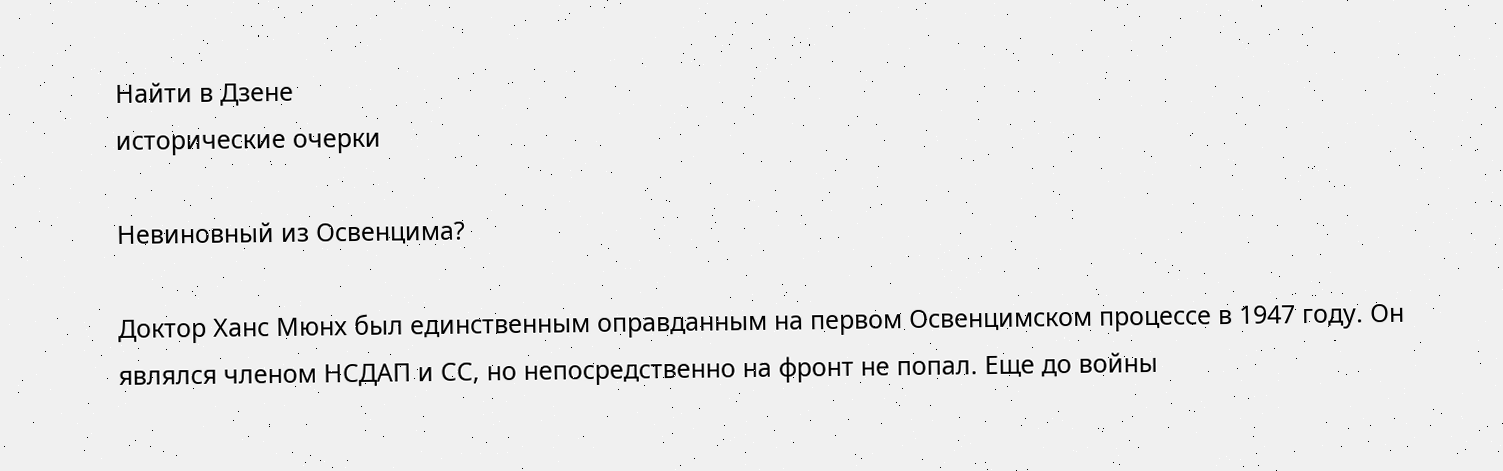Найти в Дзене
исторические очерки

Невиновный из Освенцима?

Доктор Ханс Мюнх был единственным оправданным на первом Освенцимском процессе в 1947 году. Он являлся членом НСДАП и СС, но непосредственно на фронт не попал. Еще до войны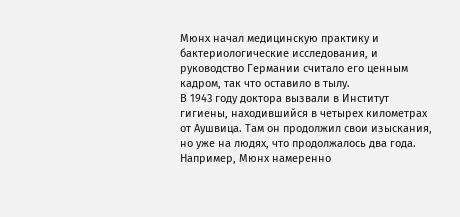Мюнх начал медицинскую практику и бактериологические исследования, и руководство Германии считало его ценным кадром, так что оставило в тылу.
В 1943 году доктора вызвали в Институт гигиены, находившийся в четырех километрах от Аушвица. Там он продолжил свои изыскания, но уже на людях, что продолжалось два года. Например, Мюнх намеренно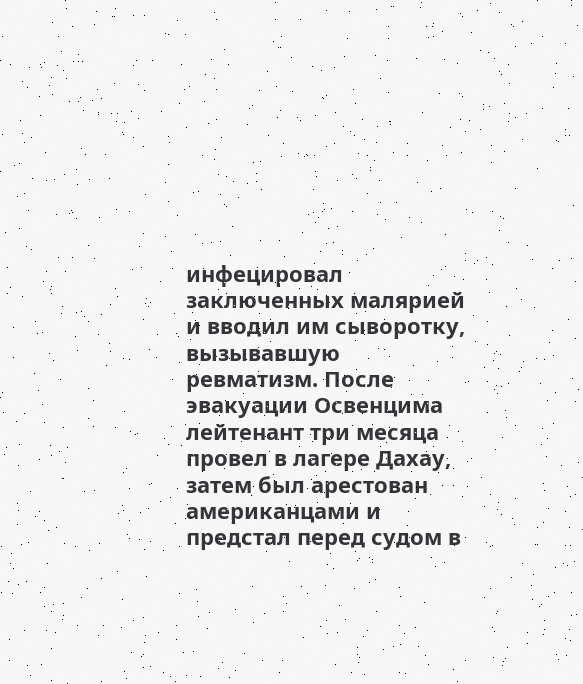инфецировал заключенных малярией и вводил им сыворотку, вызывавшую ревматизм. После эвакуации Освенцима лейтенант три месяца провел в лагере Дахау, затем был арестован американцами и предстал перед судом в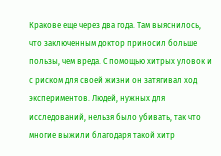Кракове еще через два года. Там выяснилось, что заключенным доктор приносил больше пользы, чем вреда. С помощью хитрых уловок и с риском для своей жизни он затягивал ход экспериментов. Людей, нужных для исследований, нельзя было убивать, так что многие выжили благодаря такой хитр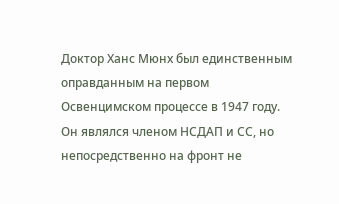Доктор Ханс Мюнх был единственным оправданным на первом Освенцимском процессе в 1947 году. Он являлся членом НСДАП и СС, но непосредственно на фронт не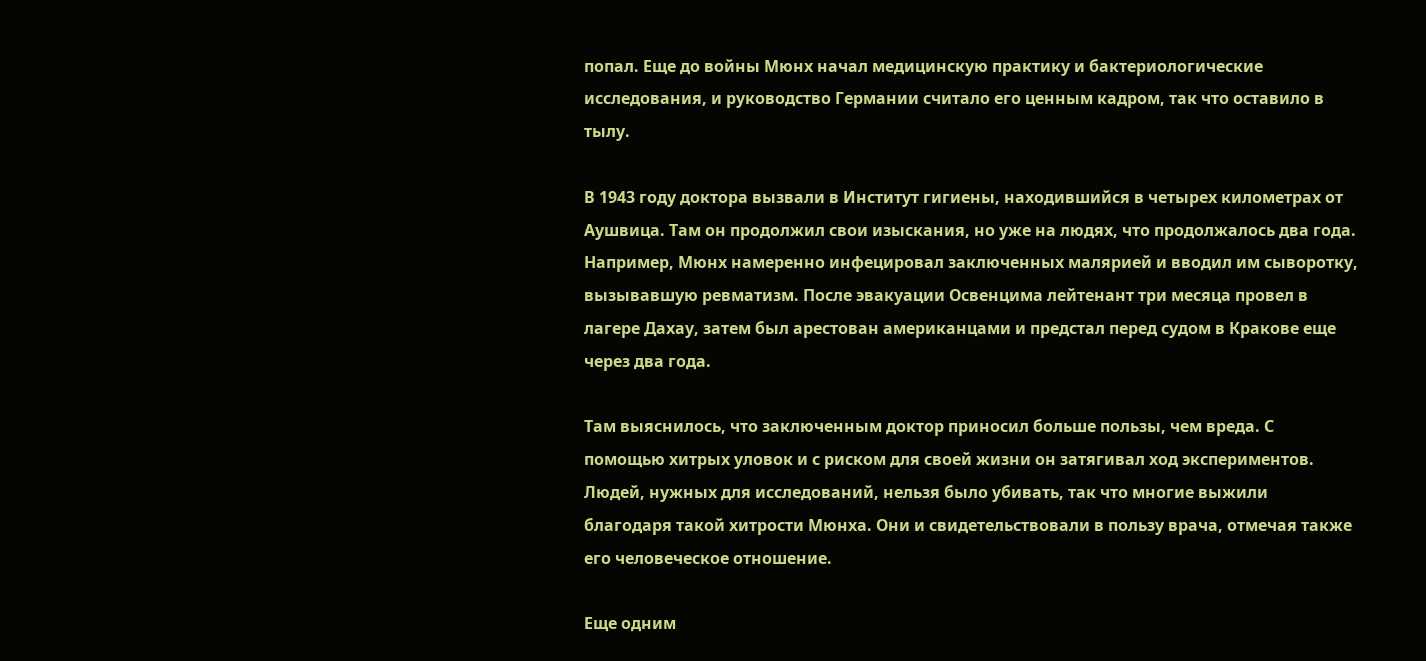попал. Еще до войны Мюнх начал медицинскую практику и бактериологические исследования, и руководство Германии считало его ценным кадром, так что оставило в тылу.

В 1943 году доктора вызвали в Институт гигиены, находившийся в четырех километрах от Аушвица. Там он продолжил свои изыскания, но уже на людях, что продолжалось два года. Например, Мюнх намеренно инфецировал заключенных малярией и вводил им сыворотку, вызывавшую ревматизм. После эвакуации Освенцима лейтенант три месяца провел в лагере Дахау, затем был арестован американцами и предстал перед судом в Кракове еще через два года.

Там выяснилось, что заключенным доктор приносил больше пользы, чем вреда. С помощью хитрых уловок и с риском для своей жизни он затягивал ход экспериментов. Людей, нужных для исследований, нельзя было убивать, так что многие выжили благодаря такой хитрости Мюнха. Они и свидетельствовали в пользу врача, отмечая также его человеческое отношение.

Еще одним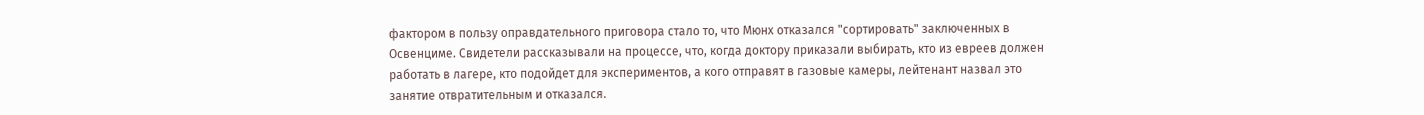фактором в пользу оправдательного приговора стало то, что Мюнх отказался "сортировать" заключенных в Освенциме. Свидетели рассказывали на процессе, что, когда доктору приказали выбирать, кто из евреев должен работать в лагере, кто подойдет для экспериментов, а кого отправят в газовые камеры, лейтенант назвал это занятие отвратительным и отказался.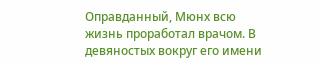Оправданный, Мюнх всю жизнь проработал врачом. В девяностых вокруг его имени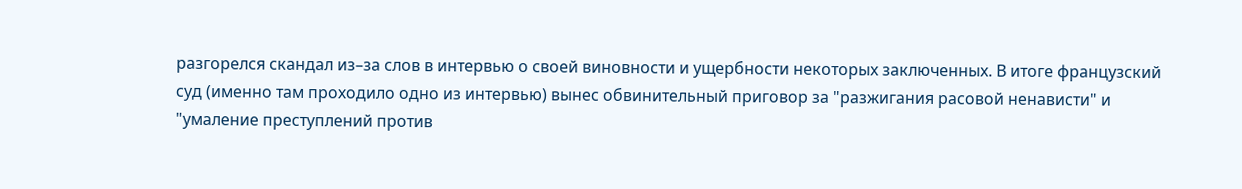разгорелся скандал из–за слов в интервью о своей виновности и ущербности некоторых заключенных. В итоге французский суд (именно там проходило одно из интервью) вынес обвинительный приговор за "разжигания расовой ненависти" и "умаление преступлений против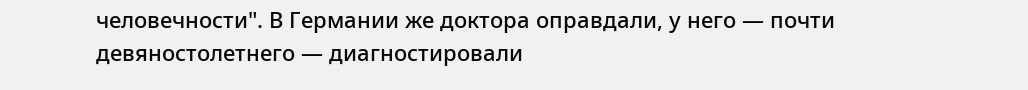человечности". В Германии же доктора оправдали, у него — почти девяностолетнего — диагностировали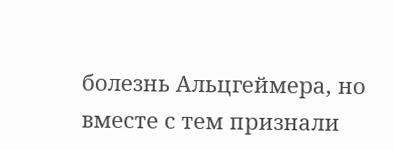болезнь Альцгеймера, но вместе с тем признали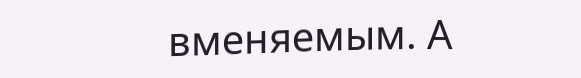вменяемым. А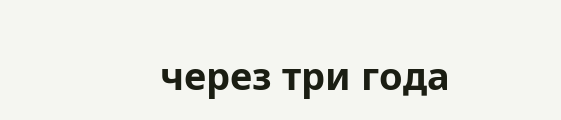через три года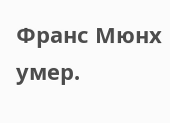Франс Мюнх умер.